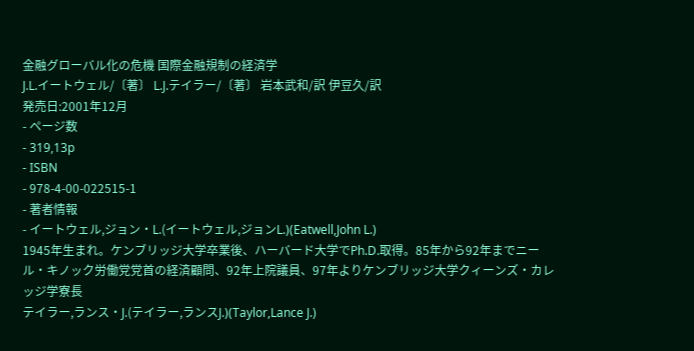金融グローバル化の危機 国際金融規制の経済学
J.L.イートウェル/〔著〕 L.J.テイラー/〔著〕 岩本武和/訳 伊豆久/訳
発売日:2001年12月
- ページ数
- 319,13p
- ISBN
- 978-4-00-022515-1
- 著者情報
- イートウェル,ジョン・L.(イートウェル,ジョンL.)(Eatwell,John L.)
1945年生まれ。ケンブリッジ大学卒業後、ハーバード大学でPh.D.取得。85年から92年までニール・キノック労働党党首の経済顧問、92年上院議員、97年よりケンブリッジ大学クィーンズ・カレッジ学寮長
テイラー,ランス・J.(テイラー,ランスJ.)(Taylor,Lance J.)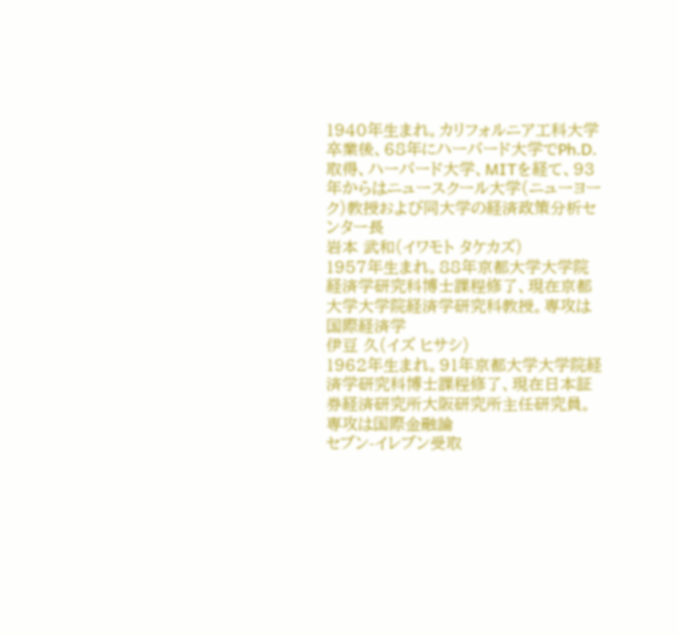1940年生まれ。カリフォルニア工科大学卒業後、68年にハーバード大学でPh.D.取得、ハーバード大学、MITを経て、93年からはニュースクール大学(ニューヨーク)教授および同大学の経済政策分析センター長
岩本 武和(イワモト タケカズ)
1957年生まれ。88年京都大学大学院経済学研究科博士課程修了、現在京都大学大学院経済学研究科教授。専攻は国際経済学
伊豆 久(イズ ヒサシ)
1962年生まれ。91年京都大学大学院経済学研究科博士課程修了、現在日本証券経済研究所大阪研究所主任研究員。専攻は国際金融論
セブン-イレブン受取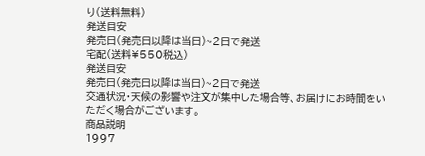り(送料無料)
発送目安
発売日(発売日以降は当日)~2日で発送
宅配(送料¥550税込)
発送目安
発売日(発売日以降は当日)~2日で発送
交通状況・天候の影響や注文が集中した場合等、お届けにお時間をいただく場合がございます。
商品説明
1997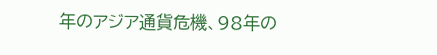年のアジア通貨危機、98年の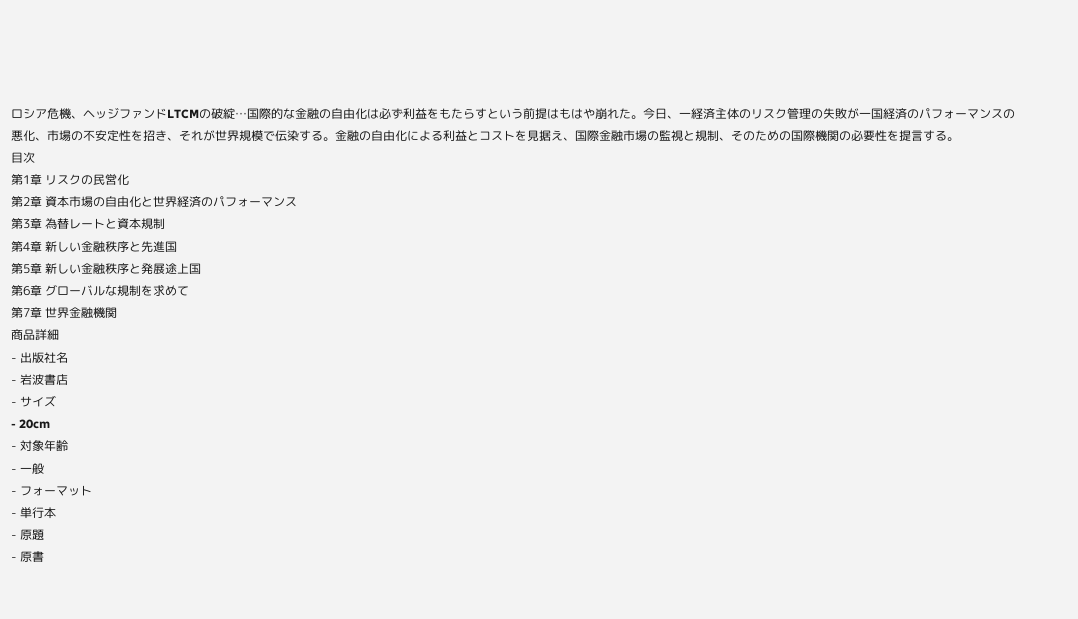ロシア危機、ヘッジファンドLTCMの破綻…国際的な金融の自由化は必ず利益をもたらすという前提はもはや崩れた。今日、一経済主体のリスク管理の失敗が一国経済のパフォーマンスの悪化、市場の不安定性を招き、それが世界規模で伝染する。金融の自由化による利益とコストを見据え、国際金融市場の監視と規制、そのための国際機関の必要性を提言する。
目次
第1章 リスクの民営化
第2章 資本市場の自由化と世界経済のパフォーマンス
第3章 為替レートと資本規制
第4章 新しい金融秩序と先進国
第5章 新しい金融秩序と発展途上国
第6章 グローバルな規制を求めて
第7章 世界金融機関
商品詳細
- 出版社名
- 岩波書店
- サイズ
- 20cm
- 対象年齢
- 一般
- フォーマット
- 単行本
- 原題
- 原書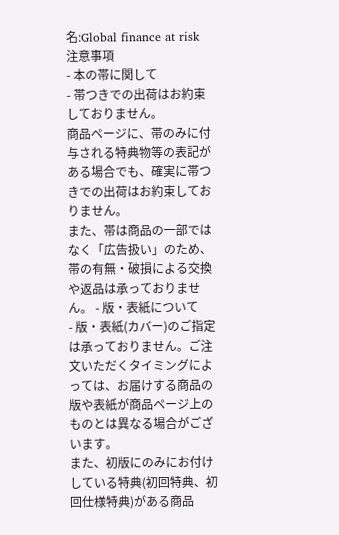名:Global finance at risk
注意事項
- 本の帯に関して
- 帯つきでの出荷はお約束しておりません。
商品ページに、帯のみに付与される特典物等の表記がある場合でも、確実に帯つきでの出荷はお約束しておりません。
また、帯は商品の一部ではなく「広告扱い」のため、帯の有無・破損による交換や返品は承っておりません。 - 版・表紙について
- 版・表紙(カバー)のご指定は承っておりません。ご注文いただくタイミングによっては、お届けする商品の版や表紙が商品ページ上のものとは異なる場合がございます。
また、初版にのみにお付けしている特典(初回特典、初回仕様特典)がある商品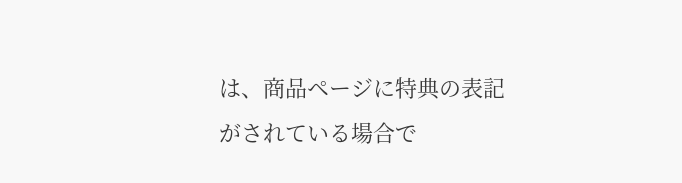は、商品ページに特典の表記がされている場合で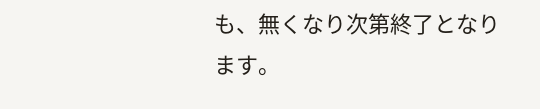も、無くなり次第終了となります。